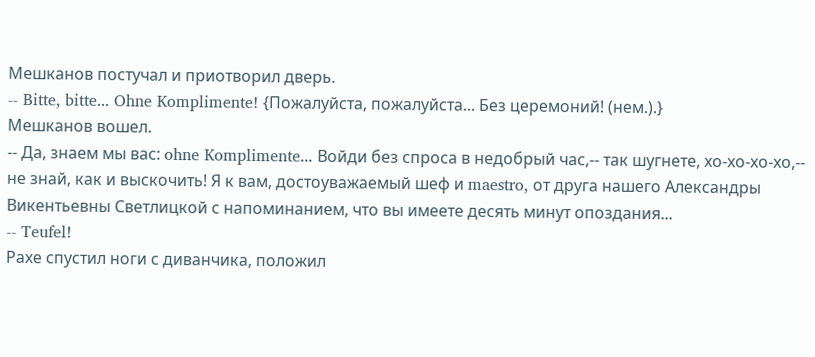Мешканов постучал и приотворил дверь.
-- Bitte, bitte... Ohne Komplimente! {Пожалуйста, пожалуйста... Без церемоний! (нем.).}
Мешканов вошел.
-- Да, знаем мы вас: ohne Komplimente... Войди без спроса в недобрый час,-- так шугнете, хо-хо-хо-хо,-- не знай, как и выскочить! Я к вам, достоуважаемый шеф и maestro, от друга нашего Александры Викентьевны Светлицкой с напоминанием, что вы имеете десять минут опоздания...
-- Teufel!
Рахе спустил ноги с диванчика, положил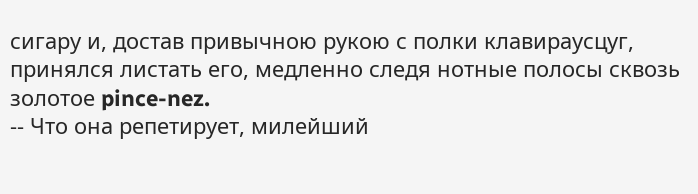сигару и, достав привычною рукою с полки клавираусцуг, принялся листать его, медленно следя нотные полосы сквозь золотое pince-nez.
-- Что она репетирует, милейший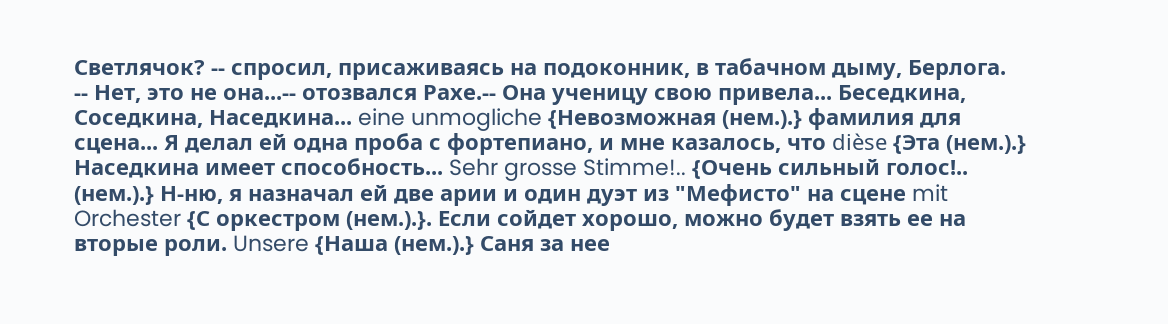Светлячок? -- спросил, присаживаясь на подоконник, в табачном дыму, Берлога.
-- Нет, это не она...-- отозвался Рахе.-- Она ученицу свою привела... Беседкина, Соседкина, Наседкина... eine unmogliche {Невозможная (нем.).} фамилия для сцена... Я делал ей одна проба с фортепиано, и мне казалось, что dièse {Эта (нем.).} Наседкина имеет способность... Sehr grosse Stimme!.. {Очень сильный голос!.. (нем.).} Н-ню, я назначал ей две арии и один дуэт из "Мефисто" на сцене mit Orchester {С оркестром (нем.).}. Если сойдет хорошо, можно будет взять ее на вторые роли. Unsere {Наша (нем.).} Саня за нее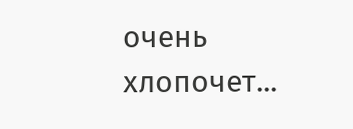очень хлопочет...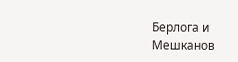Берлога и Мешканов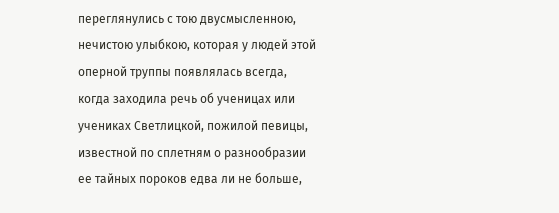переглянулись с тою двусмысленною, нечистою улыбкою, которая у людей этой оперной труппы появлялась всегда, когда заходила речь об ученицах или учениках Светлицкой, пожилой певицы, известной по сплетням о разнообразии ее тайных пороков едва ли не больше,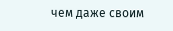чем даже своим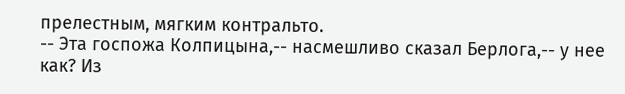прелестным, мягким контральто.
-- Эта госпожа Колпицына,-- насмешливо сказал Берлога,-- у нее как? Из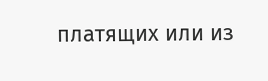платящих или из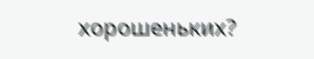хорошеньких?